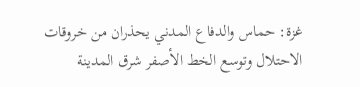غزة: حماس والدفاع المدني يحذران من خروقات الاحتلال وتوسع الخط الأصفر شرق المدينة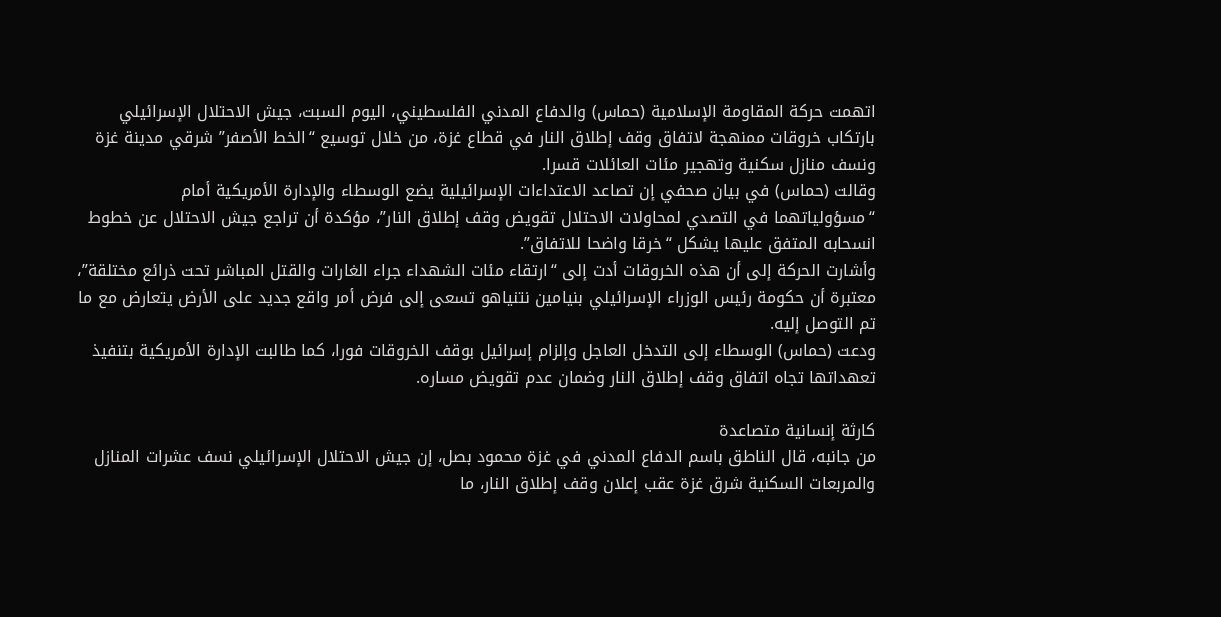اتهمت حركة المقاومة الإسلامية (حماس) والدفاع المدني الفلسطيني، اليوم السبت، جيش الاحتلال الإسرائيلي بارتكاب خروقات ممنهجة لاتفاق وقف إطلاق النار في قطاع غزة، من خلال توسيع “الخط الأصفر” شرقي مدينة غزة ونسف منازل سكنية وتهجير مئات العائلات قسرا.
وقالت (حماس) في بيان صحفي إن تصاعد الاعتداءات الإسرائيلية يضع الوسطاء والإدارة الأمريكية أمام “مسؤولياتهما في التصدي لمحاولات الاحتلال تقويض وقف إطلاق النار”، مؤكدة أن تراجع جيش الاحتلال عن خطوط انسحابه المتفق عليها يشكل “خرقا واضحا للاتفاق”.
وأشارت الحركة إلى أن هذه الخروقات أدت إلى “ارتقاء مئات الشهداء جراء الغارات والقتل المباشر تحت ذرائع مختلقة”، معتبرة أن حكومة رئيس الوزراء الإسرائيلي بنيامين نتنياهو تسعى إلى فرض أمر واقع جديد على الأرض يتعارض مع ما تم التوصل إليه.
ودعت (حماس) الوسطاء إلى التدخل العاجل وإلزام إسرائيل بوقف الخروقات فورا، كما طالبت الإدارة الأمريكية بتنفيذ تعهداتها تجاه اتفاق وقف إطلاق النار وضمان عدم تقويض مساره.

كارثة إنسانية متصاعدة
من جانبه، قال الناطق باسم الدفاع المدني في غزة محمود بصل، إن جيش الاحتلال الإسرائيلي نسف عشرات المنازل والمربعات السكنية شرق غزة عقب إعلان وقف إطلاق النار، ما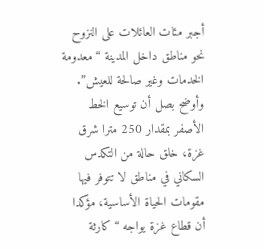أجبر مئات العائلات على النزوح نحو مناطق داخل المدينة “معدومة الخدمات وغير صالحة للعيش”.
وأوضح بصل أن توسيع الخط الأصفر بمقدار 250 مترا شرق غزة، خلق حالة من التكدس السكاني في مناطق لا تتوفر فيها مقومات الحياة الأساسية، مؤكدا أن قطاع غزة يواجه “كارثة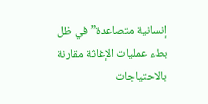إنسانية متصاعدة” في ظل بطء عمليات الإغاثة مقارنة بالاحتياجات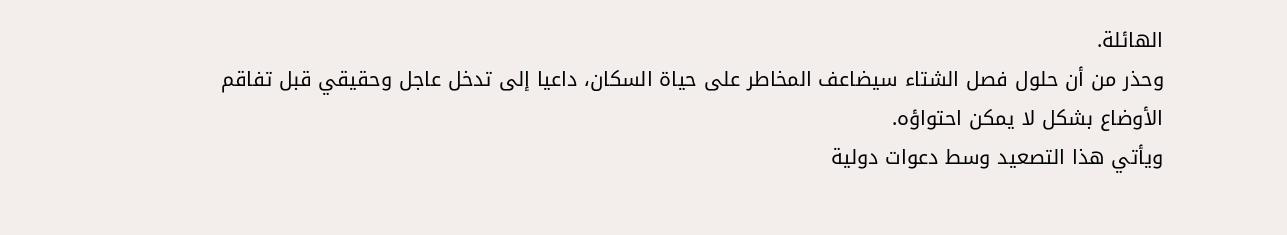الهائلة.
وحذر من أن حلول فصل الشتاء سيضاعف المخاطر على حياة السكان، داعيا إلى تدخل عاجل وحقيقي قبل تفاقم الأوضاع بشكل لا يمكن احتواؤه.
ويأتي هذا التصعيد وسط دعوات دولية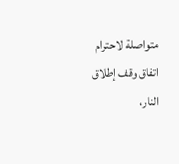متواصلة لاحترام اتفاق وقف إطلاق النار،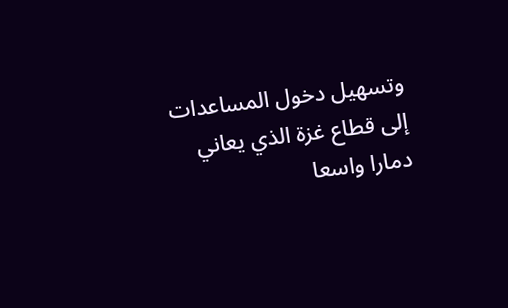وتسهيل دخول المساعدات إلى قطاع غزة الذي يعاني دمارا واسعا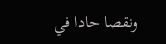ونقصا حادا في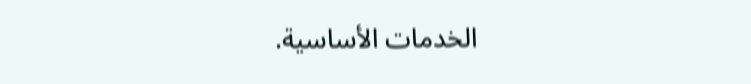الخدمات الأساسية.